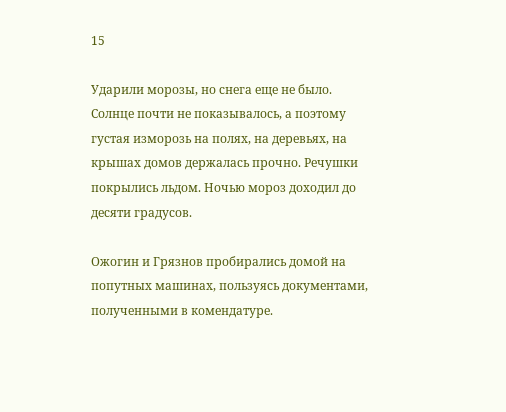15

Ударили морозы, но снега еще не было. Солнце почти не показывалось, а поэтому густая изморозь на полях, на деревьях, на крышах домов держалась прочно. Речушки покрылись льдом. Ночью мороз доходил до десяти градусов.

Ожогин и Грязнов пробирались домой на попутных машинах, пользуясь документами, полученными в комендатуре.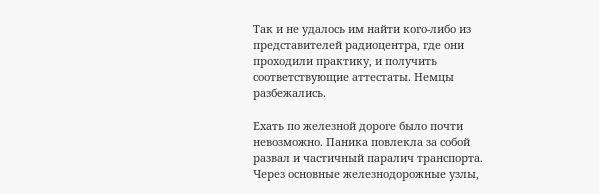Так и не удалось им найти кого-либо из представителей радиоцентра, где они проходили практику, и получить соответствующие аттестаты. Немцы разбежались.

Ехать по железной дороге было почти невозможно. Паника повлекла за собой развал и частичный паралич транспорта. Через основные железнодорожные узлы,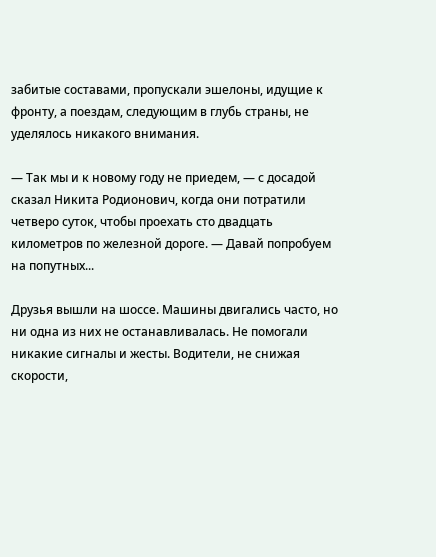забитые составами, пропускали эшелоны, идущие к фронту, а поездам, следующим в глубь страны, не уделялось никакого внимания.

— Так мы и к новому году не приедем, — с досадой сказал Никита Родионович, когда они потратили четверо суток, чтобы проехать сто двадцать километров по железной дороге. — Давай попробуем на попутных...

Друзья вышли на шоссе. Машины двигались часто, но ни одна из них не останавливалась. Не помогали никакие сигналы и жесты. Водители, не снижая скорости,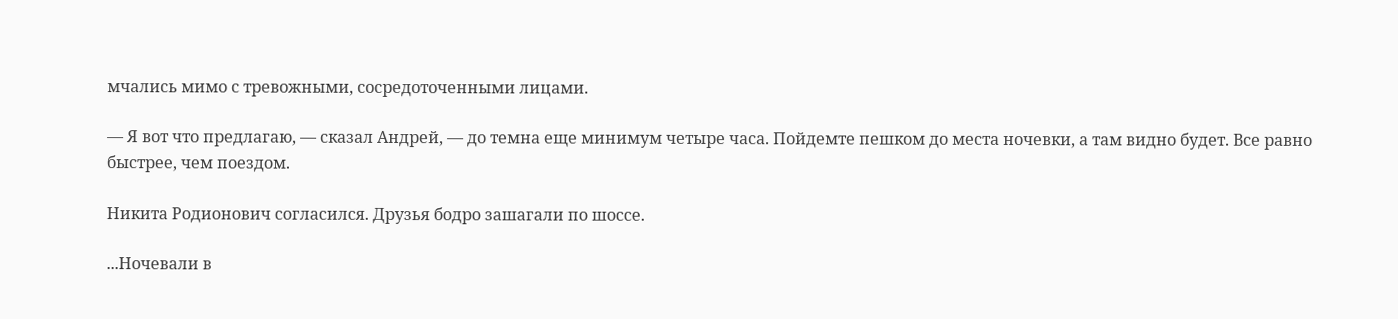мчались мимо с тревожными, сосредоточенными лицами.

— Я вот что предлагаю, — сказал Андрей, — до темна еще минимум четыре часа. Пойдемте пешком до места ночевки, а там видно будет. Все равно быстрее, чем поездом.

Никита Родионович согласился. Друзья бодро зашагали по шоссе.

...Ночевали в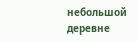небольшой деревне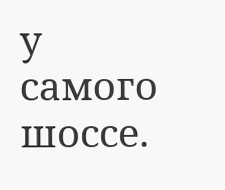у самого шоссе.